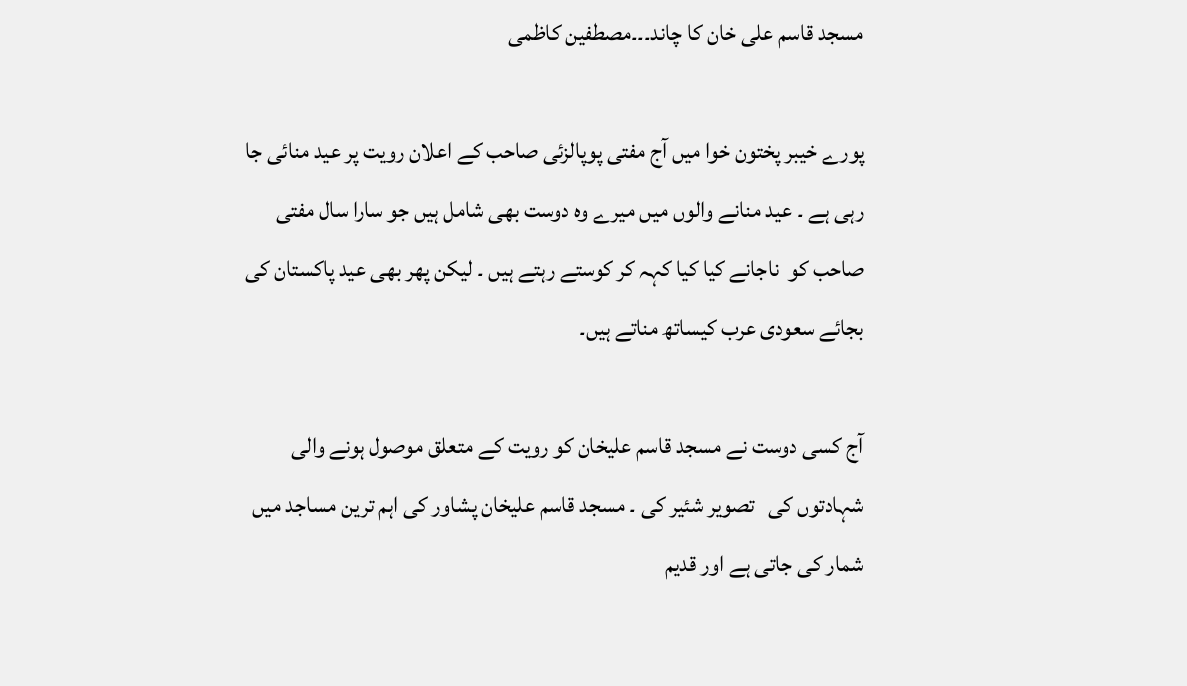مسجد قاسم علی خان کا چاند۔۔۔مصطفین کاظمی

پورے خیبر پختون خوا میں آج مفتی پوپالزئی صاحب کے اعلان رویت پر عید منائی جا رہی ہے ۔ عید منانے والوں میں میرے وہ دوست بھی شامل ہیں جو سارا سال مفتی صاحب کو  ناجانے کیا کیا کہہ کر کوستے رہتے ہیں ۔ لیکن پھر بھی عید پاکستان کی بجائے سعودی عرب کیساتھ مناتے ہیں۔

آج کسی دوست نے مسجد قاسم علیخان کو رویت کے متعلق موصول ہونے والی شہادتوں کی   تصویر شئیر کی ۔ مسجد قاسم علیخان پشاور کی اہم ترین مساجد میں شمار کی جاتی ہے اور قدیم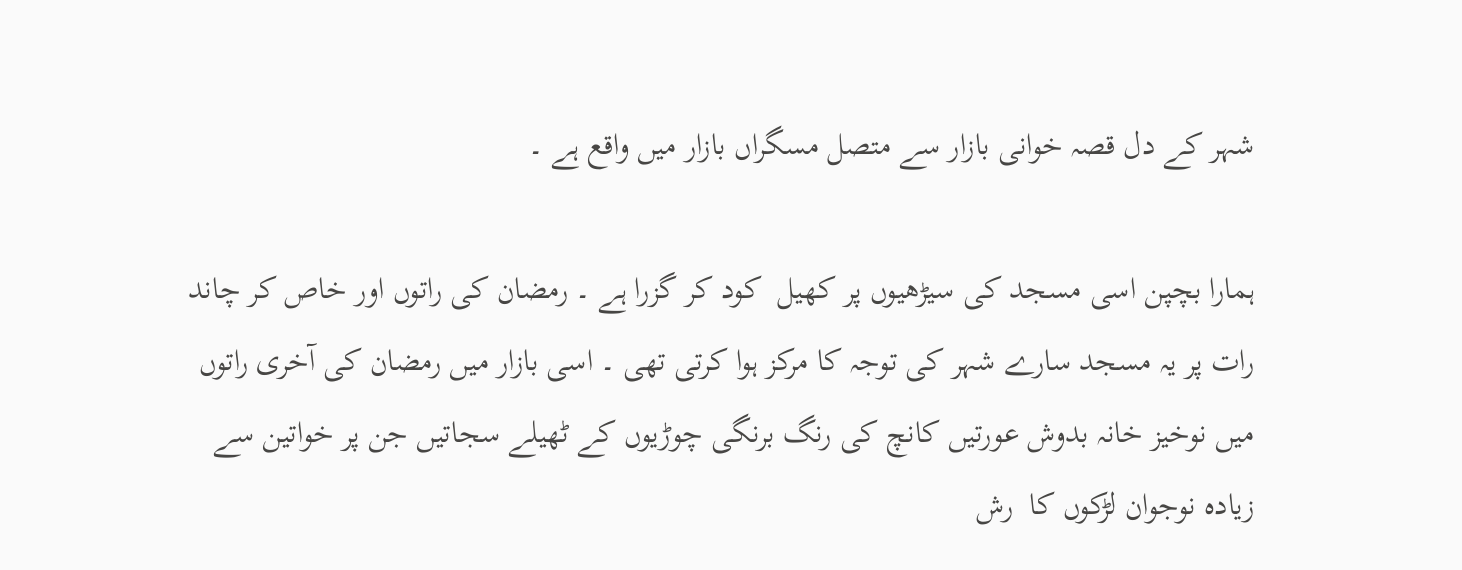شہر کے دل قصہ خوانی بازار سے متصل مسگراں بازار میں واقع ہے ۔

ہمارا بچپن اسی مسجد کی سیڑھیوں پر کھیل  کود کر گزرا ہے ۔ رمضان کی راتوں اور خاص کر چاند رات پر یہ مسجد سارے شہر کی توجہ کا مرکز ہوا کرتی تھی ۔ اسی بازار میں رمضان کی آخری راتوں میں نوخیز خانہ بدوش عورتیں کانچ کی رنگ برنگی چوڑیوں کے ٹھیلے سجاتیں جن پر خواتین سے زیادہ نوجوان لڑکوں کا  رش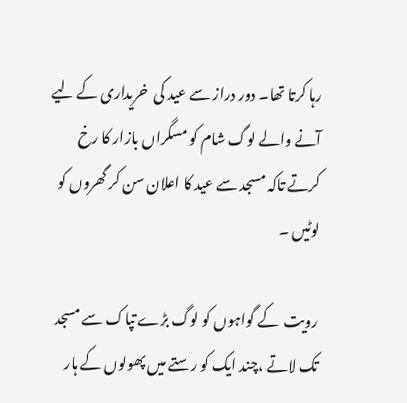رہا کرتا تھا۔ دور دراز سے عید کی  خریداری کے لیے آنے والے لوگ شام کو مسگراں بازار کا رخ کرتے تاکہ مسجد سے عید کا اعلان سن کر گھروں کو لوٹیں ۔

رویت  کے گواہوں کو لوگ بڑے تپاک سے مسجد تک لاتے ،چند ایک کو رستے میں پھولوں کے ہار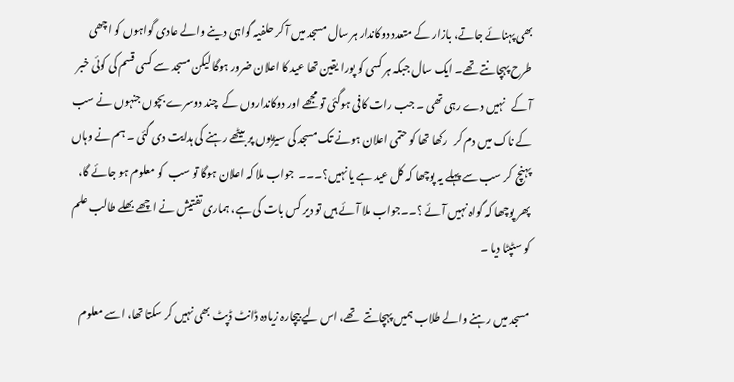بھی پہنائے جاتے، بازار کے متعدد دوکاندار ہر سال مسجد میں آ کر حلفیہ گواہی دینے والے عادی گواہوں کو اچھی طرح پہچانتے تھے۔ ایک سال جبکہ ہر کسی کو پورا یقین تھا عید کا اعلان ضرور ہوگا لیکن مسجد سے کسی قسم کی کوئی خبر آ کے   نہیں دے رہی تھی ۔ جب رات کافی ہوگئی تو مجھے اور دوکانداروں کے  چند دوسرے بچوں جنہوں نے سب کے ناک میں دم کر   رکھا تھا کو حتمی اعلان ہونے تک مسجد کی سیڑیوں پر بیٹھے رہنے کی ہدایت دی گئی ۔ ہم نے وہاں پہنچ  کر سب سے پہلے یہ پوچھا کہ کل عید ہے یا نہیں؟۔۔۔  جواب ملا کہ اعلان ہوگا تو سب  کو معلوم ہو جائے گا، پھر پوچھا کہ گواہ نہیں آئے ؟۔۔جواب ملا آئے ہیں تو دیر کس بات کی ہے، ہماری تفتیش نے اچھے بھلے طالب علم  کو سٹپٹا دیا ۔

مسجد میں رہنے والے طلاب ہمیں پہچانتے  تھے، اس لیے بیچارہ زیادہ ڈانٹ ڈپٹ بھی نہیں کر سکتا تھا، اسے معلوم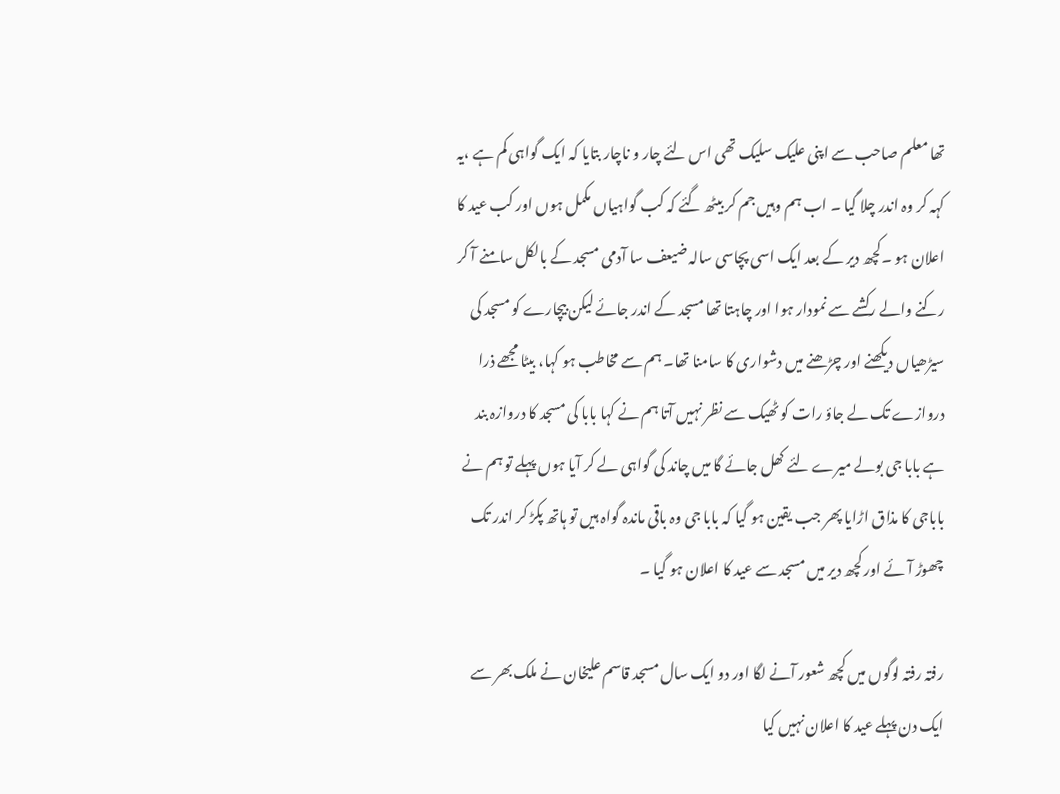تھا معلم صاحب سے اپنی علیک سلیک تھی اس لئے چار و ناچار بتایا کہ ایک گواہی کم ہے ،یہ کہہ کر وہ اندر چلا گیا ۔ اب ہم وہیں جم کر بیٹھ گئے کہ کب گواہیاں مکمل ہوں اور کب عید کا اعلان ہو ۔کچھ دیر کے بعد ایک اسی پچاسی سالہ ضیعف سا آدمی مسجد کے بالکل سامنے آ کر رکنے والے رکشے سے نمودار ہوا اور چاہتا تھا مسجد کے اندر جائے لیکن بیچارے کو مسجد کی سیڑھیاں دیکھنے اور چڑھنے میں دشواری کا سامنا تھا۔ ہم سے مخاطب ہو کہا، بیٹا مجھے ذرا دروازے تک لے جاؤ رات کو ٹھیک سے نظر نہیں آتا ہم نے کہا بابا کی مسجد کا دروازہ بند ہے بابا جی بولے میرے لئے کھل جائے گا میں چاند کی گواہی لے کر آیا ہوں پہلے تو ہم نے باباجی کا مذاق اڑایا پھر جب یقین ہو گیا کہ بابا جی وہ باقی ماندہ گواہ ہیں تو ہاتھ پکڑ کر اندر تک چھوڑ آئے اور کچھ دیر میں مسجد سے عید کا اعلان ہو گیا ۔

رفتہ رفتہ لوگوں میں کچھ شعور آنے لگا اور دو ایک سال مسجد قاسم علیخان نے ملک بھر سے ایک دن پہلے عید کا اعلان نہیں کیا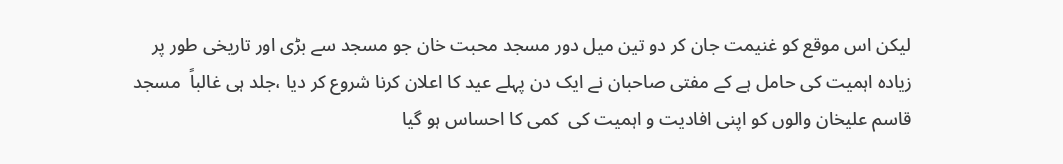لیکن اس موقع کو غنیمت جان کر دو تین میل دور مسجد محبت خان جو مسجد سے بڑی اور تاریخی طور پر زیادہ اہمیت کی حامل ہے کے مفتی صاحبان نے ایک دن پہلے عید کا اعلان کرنا شروع کر دیا ،جلد ہی غالباً  مسجد قاسم علیخان والوں کو اپنی افادیت و اہمیت کی  کمی کا احساس ہو گیا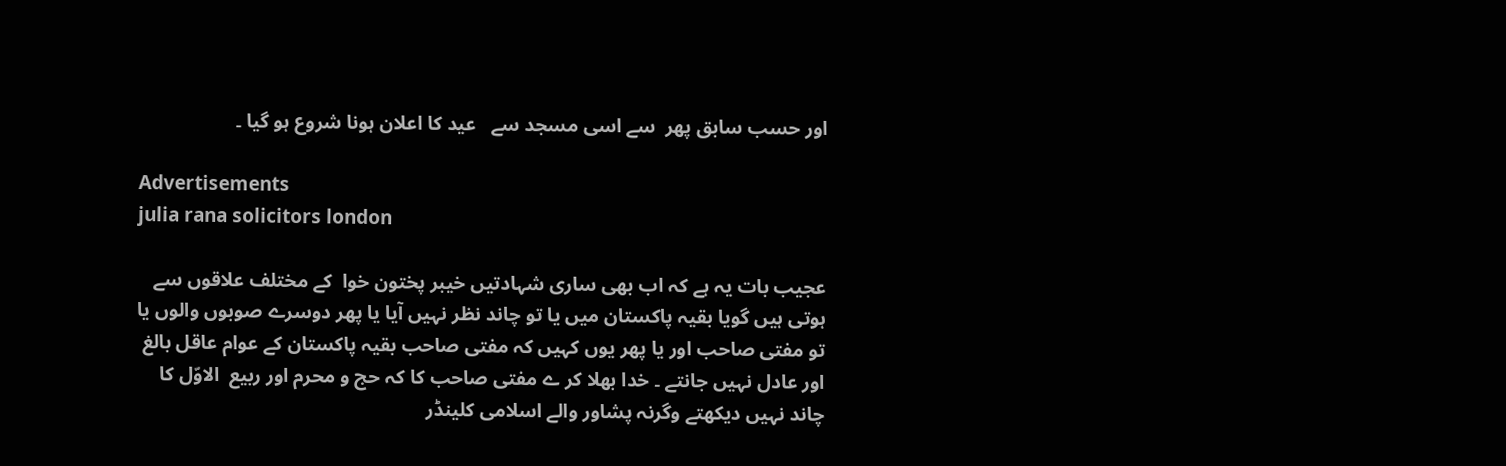اور حسب سابق پھر  سے اسی مسجد سے   عید کا اعلان ہونا شروع ہو گیا ۔

Advertisements
julia rana solicitors london

عجیب بات یہ ہے کہ اب بھی ساری شہادتیں خیبر پختون خوا  کے مختلف علاقوں سے ہوتی ہیں گویا بقیہ پاکستان میں یا تو چاند نظر نہیں آیا یا پھر دوسرے صوبوں والوں یا تو مفتی صاحب اور یا پھر یوں کہیں کہ مفتی صاحب بقیہ پاکستان کے عوام عاقل بالغ اور عادل نہیں جانتے ۔ خدا بھلا کر ے مفتی صاحب کا کہ حج و محرم اور ربیع  الاوّل کا چاند نہیں دیکھتے وگرنہ پشاور والے اسلامی کلینڈر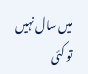میں سال نہیں  تو کئی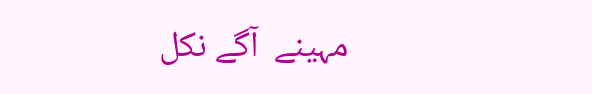مہینے  آگے نکل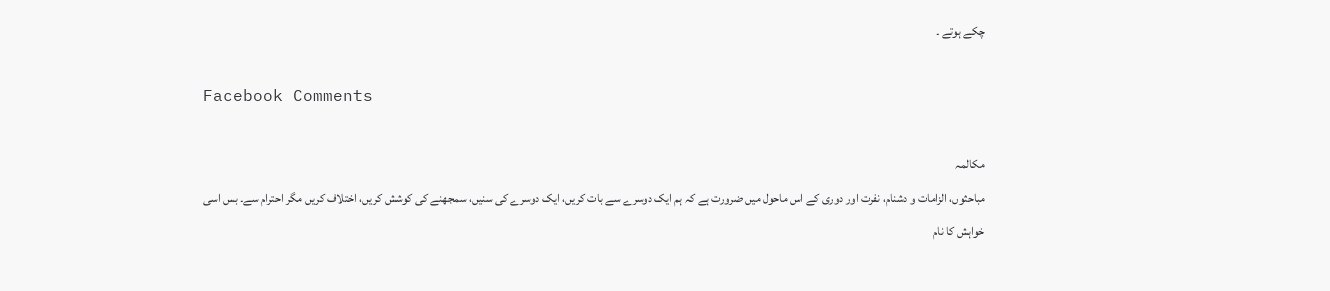چکے ہوتے ۔

Facebook Comments

مکالمہ
مباحثوں، الزامات و دشنام، نفرت اور دوری کے اس ماحول میں ضرورت ہے کہ ہم ایک دوسرے سے بات کریں، ایک دوسرے کی سنیں، سمجھنے کی کوشش کریں، اختلاف کریں مگر احترام سے۔ بس اسی خواہش کا نام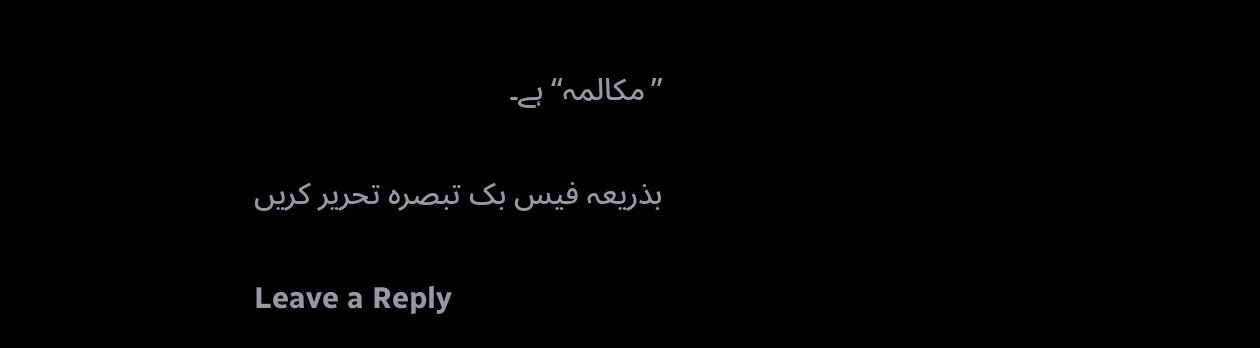”مکالمہ“ ہے۔

بذریعہ فیس بک تبصرہ تحریر کریں

Leave a Reply